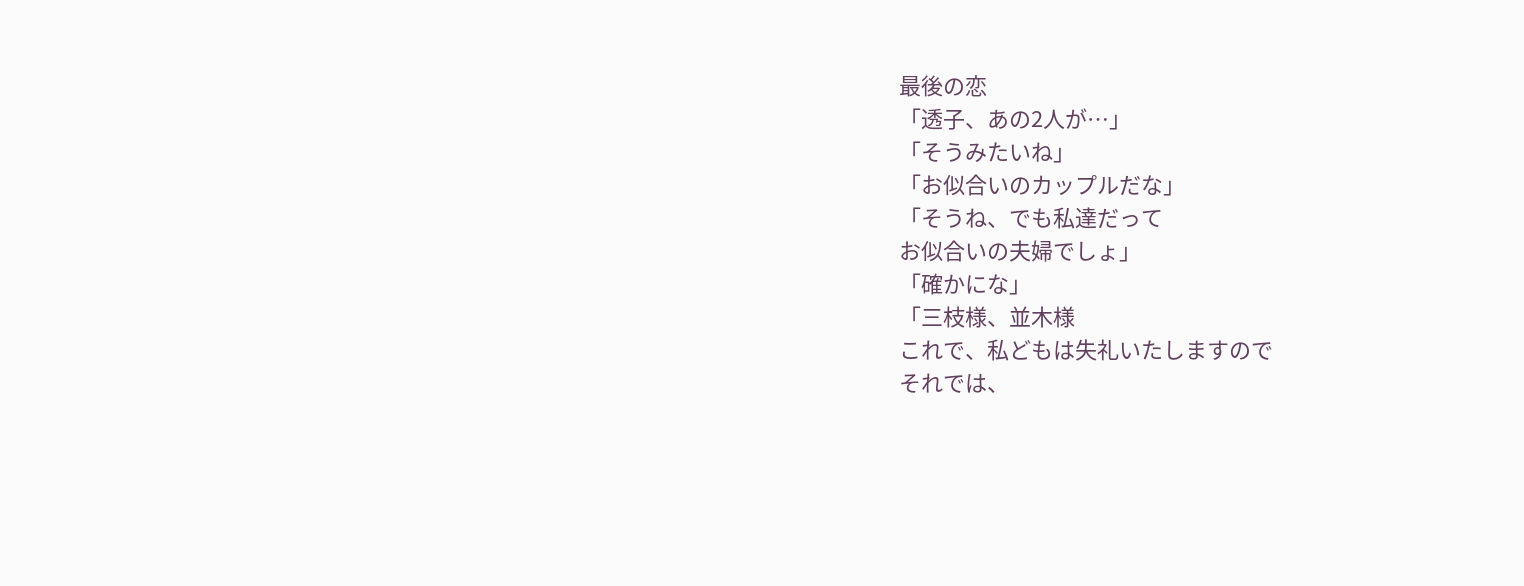最後の恋
「透子、あの2人が…」
「そうみたいね」
「お似合いのカップルだな」
「そうね、でも私達だって
お似合いの夫婦でしょ」
「確かにな」
「三枝様、並木様
これで、私どもは失礼いたしますので
それでは、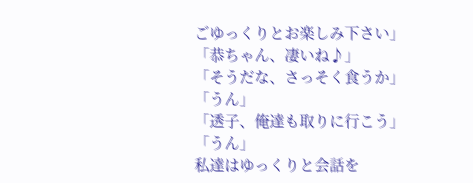ごゆっくりとお楽しみ下さい」
「恭ちゃん、凄いね♪」
「そうだな、さっそく食うか」
「うん」
「透子、俺達も取りに行こう」
「うん」
私達はゆっくりと会話を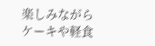楽しみながら
ケーキや軽食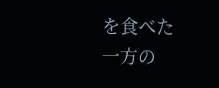を食べた
一方の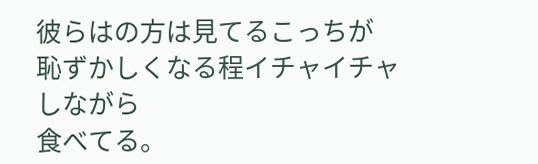彼らはの方は見てるこっちが
恥ずかしくなる程イチャイチャしながら
食べてる。